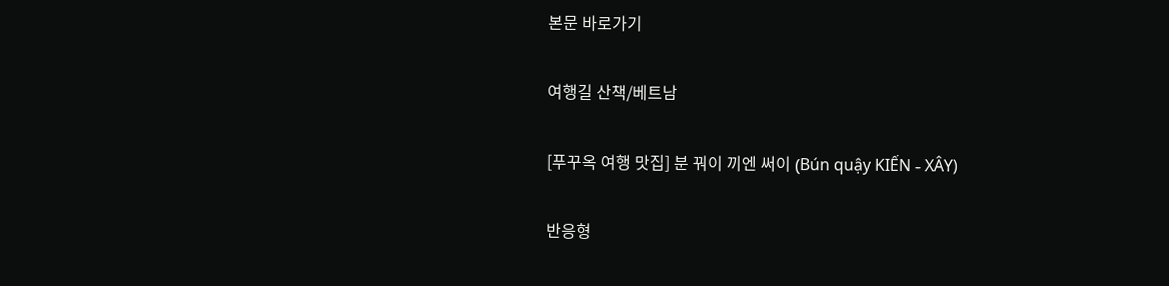본문 바로가기

여행길 산책/베트남

[푸꾸옥 여행 맛집] 분 꿔이 끼엔 써이 (Bún quậy KIẾN - XÂY)

반응형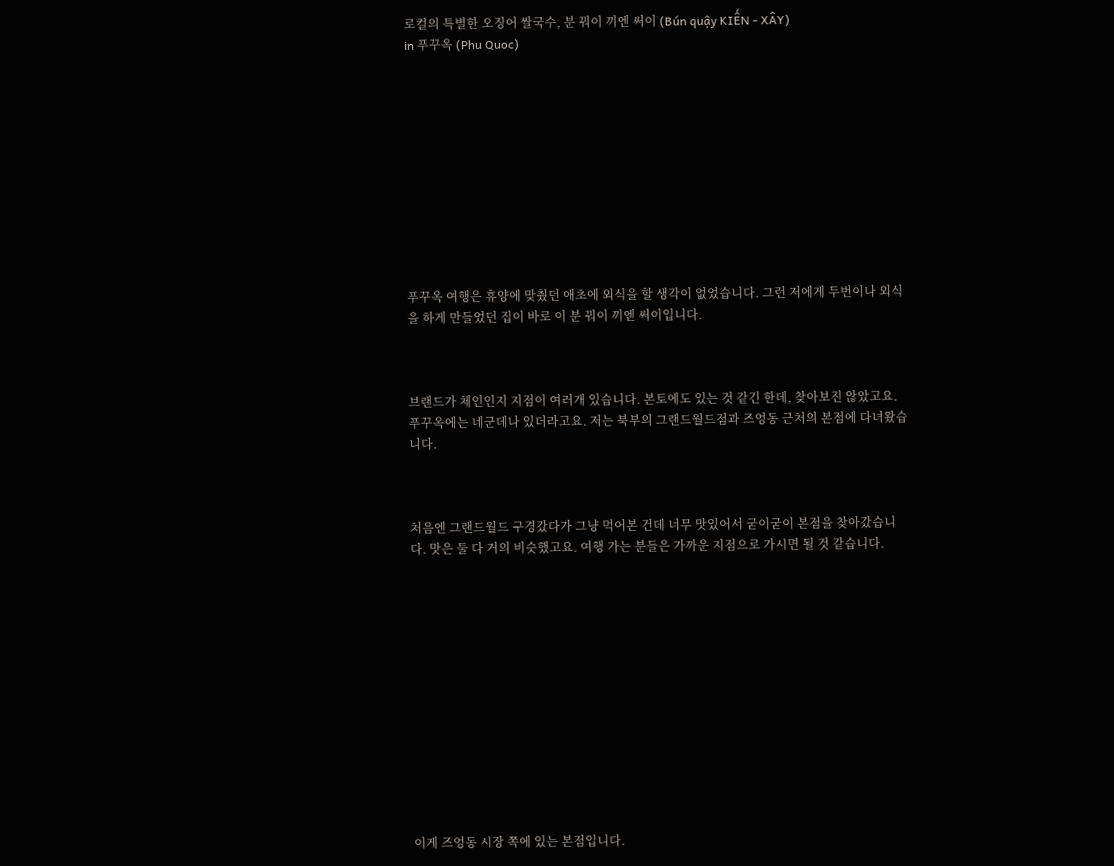로컬의 특별한 오징어 쌀국수, 분 꿔이 끼엔 써이 (Bún quậy KIẾN - XÂY)
in 푸꾸옥 (Phu Quoc)











푸꾸옥 여행은 휴양에 맞췄던 애초에 외식을 할 생각이 없었습니다. 그런 저에게 두번이나 외식을 하게 만들었던 집이 바로 이 분 꿔이 끼엔 써이입니다.



브랜드가 체인인지 지점이 여러개 있습니다. 본토에도 있는 것 같긴 한데, 찾아보진 않았고요. 푸꾸옥에는 네군데나 있더라고요. 저는 북부의 그랜드월드점과 즈엉동 근처의 본점에 다녀왔습니다.



처음엔 그랜드월드 구경갔다가 그냥 먹어본 건데 너무 맛있어서 굳이굳이 본점을 찾아갔습니다. 맛은 둘 다 거의 비슷했고요. 여행 가는 분들은 가까운 지점으로 가시면 될 것 같습니다.













이게 즈엉동 시장 쪽에 있는 본점입니다.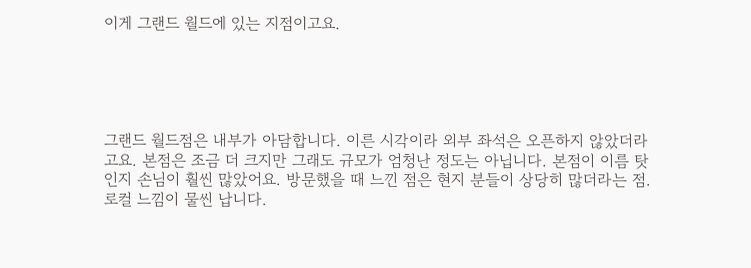이게 그랜드 월드에 있는 지점이고요.





그랜드 월드점은 내부가 아담합니다. 이른 시각이라 외부 좌석은 오픈하지 않았더라고요. 본점은 조금 더 크지만 그래도 규모가 엄청난 정도는 아닙니다. 본점이 이름 탓인지 손님이 훨씬 많았어요. 방문했을 때 느낀 점은 현지 분들이 상당히 많더라는 점. 로컬 느낌이 물씬 납니다.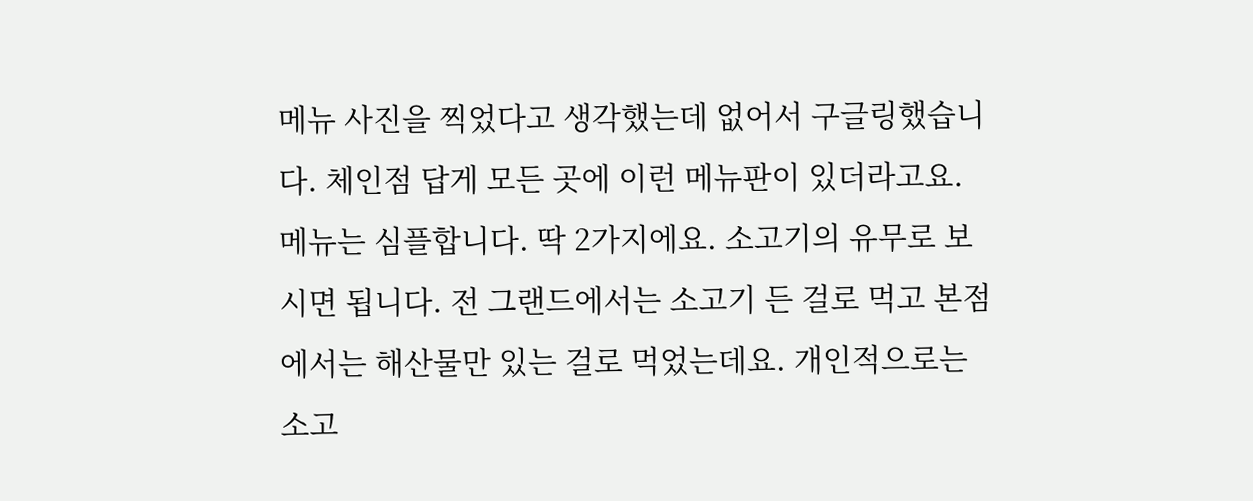메뉴 사진을 찍었다고 생각했는데 없어서 구글링했습니다. 체인점 답게 모든 곳에 이런 메뉴판이 있더라고요. 메뉴는 심플합니다. 딱 2가지에요. 소고기의 유무로 보시면 됩니다. 전 그랜드에서는 소고기 든 걸로 먹고 본점에서는 해산물만 있는 걸로 먹었는데요. 개인적으로는 소고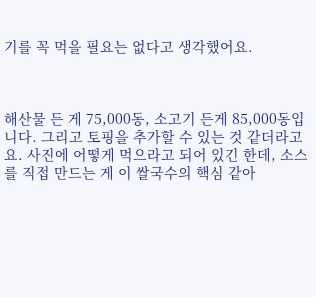기를 꼭 먹을 필요는 없다고 생각했어요.



해산물 든 게 75,000동, 소고기 든게 85,000동입니다. 그리고 토핑을 추가할 수 있는 것 같더라고요. 사진에 어떻게 먹으라고 되어 있긴 한데, 소스를 직접 만드는 게 이 쌀국수의 핵심 같아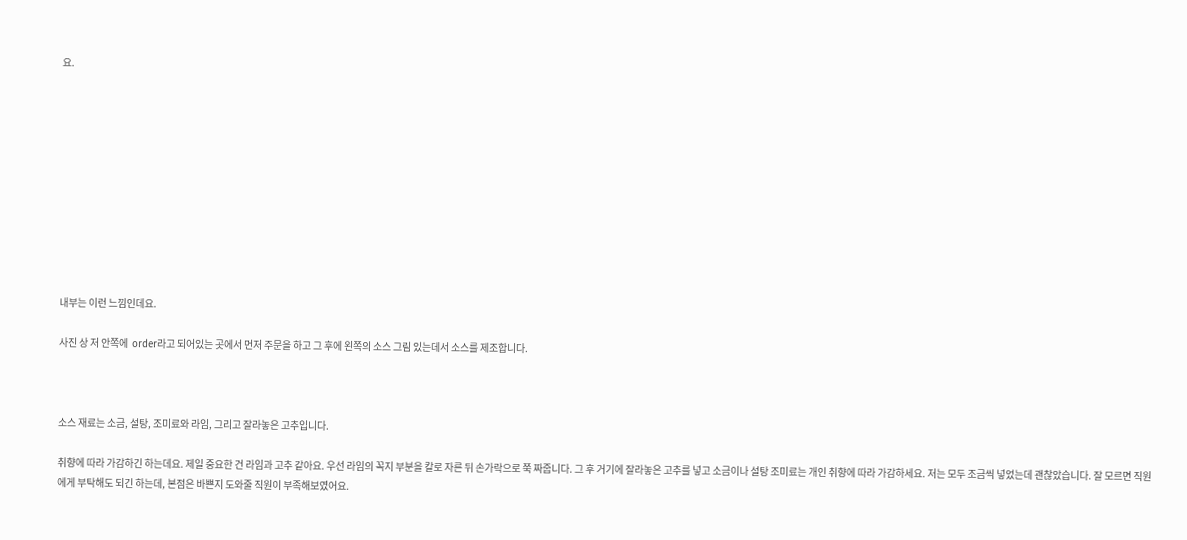요.











내부는 이런 느낌인데요.

사진 상 저 안쪽에  order라고 되어있는 곳에서 먼저 주문을 하고 그 후에 왼쪽의 소스 그림 있는데서 소스를 제조합니다.



소스 재료는 소금, 설탕, 조미료와 라임, 그리고 잘라놓은 고추입니다.

취향에 따라 가감하긴 하는데요. 제일 중요한 건 라임과 고추 같아요. 우선 라임의 꼭지 부분을 칼로 자른 뒤 손가락으로 쭉 짜줍니다. 그 후 거기에 잘라놓은 고추를 넣고 소금이나 설탕 조미료는 개인 취향에 따라 가감하세요. 저는 모두 조금씩 넣었는데 괜찮았습니다. 잘 모르면 직원에게 부탁해도 되긴 하는데, 본점은 바쁜지 도와줄 직원이 부족해보였어요.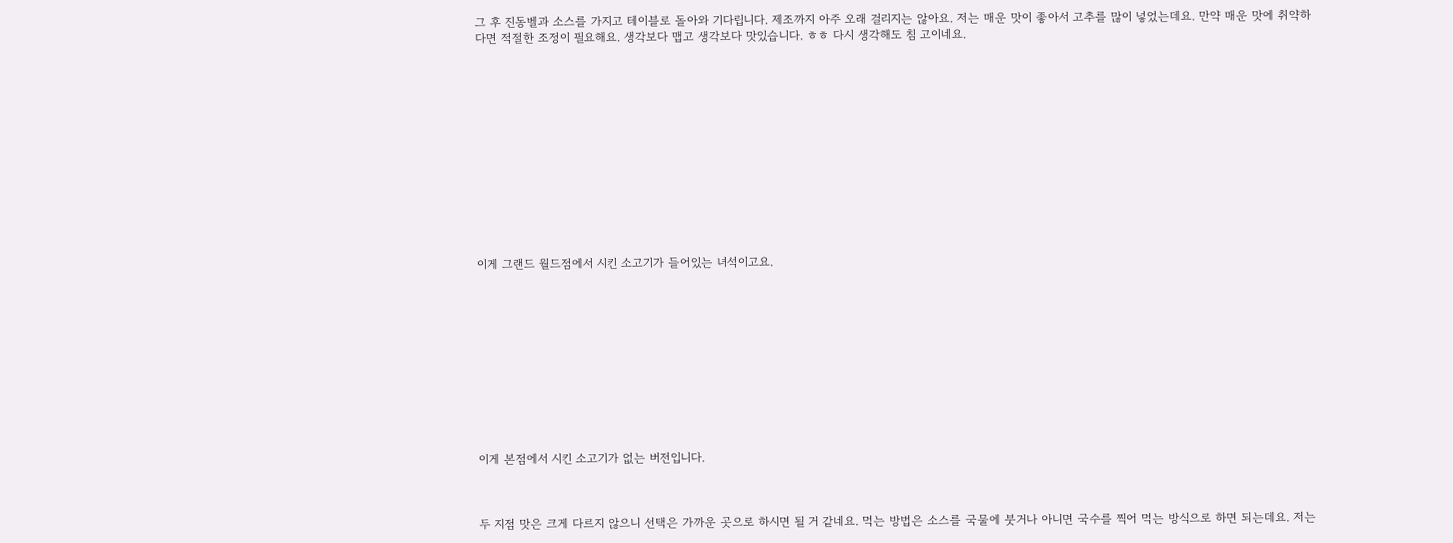그 후 진동벨과 소스를 가지고 테이블로 돌아와 기다립니다. 제조까지 아주 오래 걸리지는 않아요. 저는 매운 맛이 좋아서 고추를 많이 넣었는데요. 만약 매운 맛에 취약하다면 적절한 조정이 필요해요. 생각보다 맵고 생각보다 맛있습니다. ㅎㅎ 다시 생각해도 침 고이네요.













이게 그랜드 월드점에서 시킨 소고기가 들어있는 녀석이고요.











이게 본점에서 시킨 소고기가 없는 버전입니다.



두 지점 맛은 크게 다르지 않으니 선택은 가까운 곳으로 하시면 될 거 같네요. 먹는 방법은 소스를 국물에 붓거나 아니면 국수를 찍어 먹는 방식으로 하면 되는데요. 저는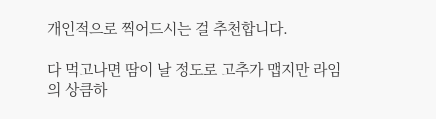개인적으로 찍어드시는 걸 추천합니다.

다 먹고나면 땀이 날 정도로 고추가 맵지만 라임의 상큼하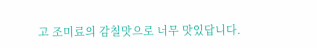고 조미료의 감칠맛으로 너무 맛있답니다.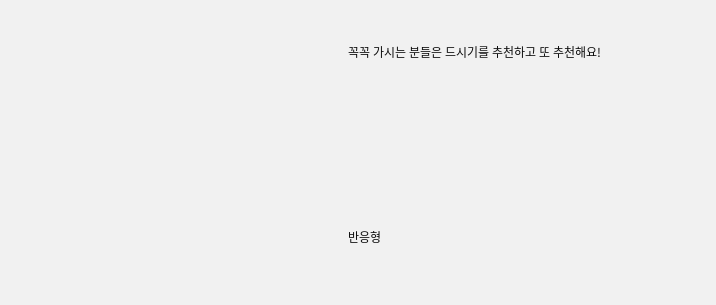꼭꼭 가시는 분들은 드시기를 추천하고 또 추천해요!









반응형